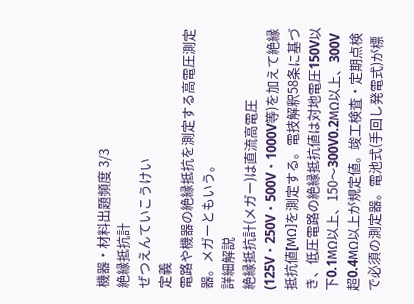機器・材料出題頻度 3/3
絶縁抵抗計
ぜつえんていこうけい
定義
電路や機器の絶縁抵抗を測定する高電圧測定器。メガーともいう。
詳細解説
絶縁抵抗計(メガー)は直流高電圧(125V・250V・500V・1000V等)を加えて絶縁抵抗値[MΩ]を測定する。電技解釈58条に基づき、低圧電路の絶縁抵抗値は対地電圧150V以下0.1MΩ以上、150〜300V0.2MΩ以上、300V超0.4MΩ以上が規定値。竣工検査・定期点検で必須の測定器。電池式(手回し発電式)が標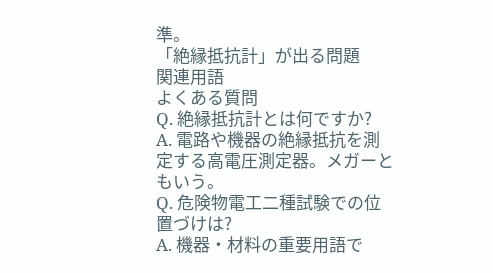準。
「絶縁抵抗計」が出る問題
関連用語
よくある質問
Q. 絶縁抵抗計とは何ですか?
A. 電路や機器の絶縁抵抗を測定する高電圧測定器。メガーともいう。
Q. 危険物電工二種試験での位置づけは?
A. 機器・材料の重要用語で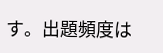す。出題頻度は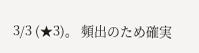3/3 (★3)。 頻出のため確実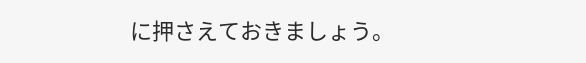に押さえておきましょう。